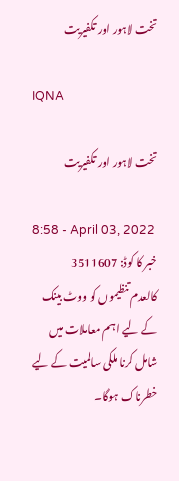تخت لاہور اور تکفیریت

IQNA

تخت لاہور اور تکفیریت

8:58 - April 03, 2022
خبر کا کوڈ: 3511607
کالعدم تنظیموں کو ووٹ بینک کے لیے اہم معاملات میں شامل کرنا ملکی سالمیت کے لیے خطرناک ہوگا۔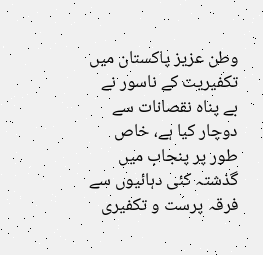وطن عزیز پاکستان میں تکفیریت کے ناسور نے بے پناہ نقصانات سے دوچار کیا ہے، خاص طور پر پنجاب میں گذشتہ کئی دہائیوں سے فرقہ پرست و تکفیری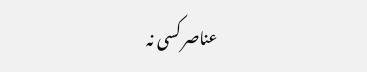عناصر کسی نہ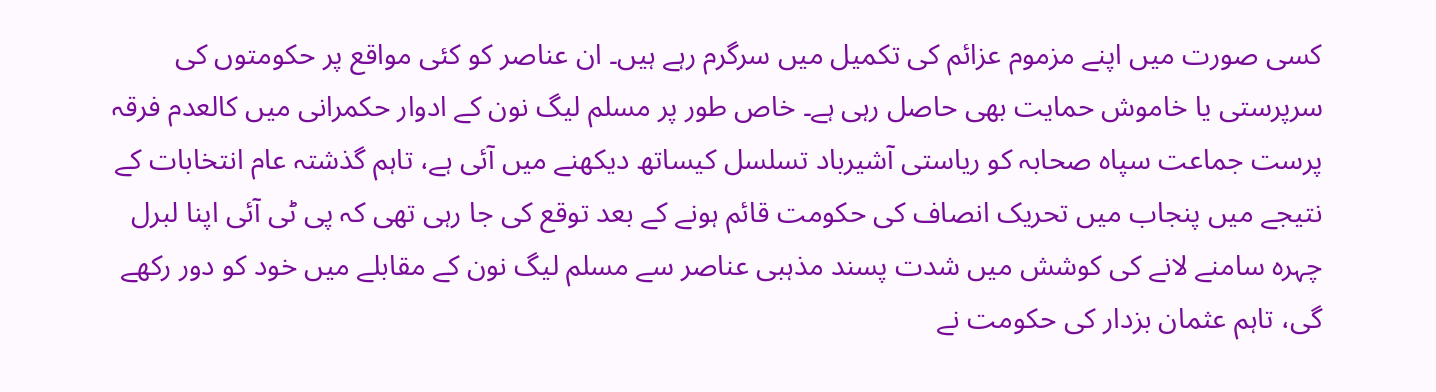کسی صورت میں اپنے مزموم عزائم کی تکمیل میں سرگرم رہے ہیں۔ ان عناصر کو کئی مواقع پر حکومتوں کی سرپرستی یا خاموش حمایت بھی حاصل رہی ہے۔ خاص طور پر مسلم لیگ نون کے ادوار حکمرانی میں کالعدم فرقہ پرست جماعت سپاہ صحابہ کو ریاستی آشیرباد تسلسل کیساتھ دیکھنے میں آئی ہے، تاہم گذشتہ عام انتخابات کے نتیجے میں پنجاب میں تحریک انصاف کی حکومت قائم ہونے کے بعد توقع کی جا رہی تھی کہ پی ٹی آئی اپنا لبرل چہرہ سامنے لانے کی کوشش میں شدت پسند مذہبی عناصر سے مسلم لیگ نون کے مقابلے میں خود کو دور رکھے گی، تاہم عثمان بزدار کی حکومت نے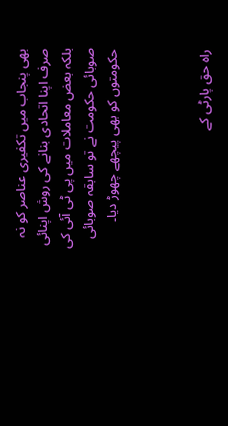بھی پنجاب میں تکفیری عناصر کو نہ صرف اپنا اتحادی بنانے کی روش اپنائی بلکہ بعض معاملات میں پی ٹی آئی کی صوبائی حکومت نے تو سابقہ صوبائی حکومتوں کو بھی پیچھے چھوڑ دیا۔



راہ حق پارٹی کے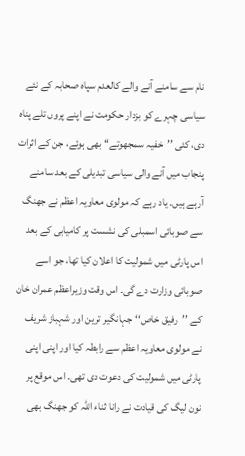نام سے سامنے آنے والے کالعدم سپاہ صحابہ کے نئے سیاسی چہرے کو بزدار حکومت نے اپنے پروں تلے پناہ دی، کئی ’’خفیہ سمجھوتے‘‘ بھی ہوئے، جن کے اثرات پنجاب میں آنے والی سیاسی تبدیلی کے بعد سامنے آرہے ہیں۔ یاد رہے کہ مولوی معاویہ اعظم نے جھنگ سے صوبائی اسمبلی کی نشست پر کامیابی کے بعد اس پارٹی میں شمولیت کا اعلان کیا تھا، جو اسے صوبائی وزارت دے گی۔ اس وقت وزیراعظم عمران خان کے ’’رفیق خاص‘‘ جہانگیر ترین اور شہباز شریف نے مولوی معاویہ اعظم سے رابطہ کیا اور اپنی اپنی پارٹی میں شمولیت کی دعوت دی تھی۔ اس موقع پر نون لیگ کی قیادت نے رانا ثناء اللہ کو جھنگ بھی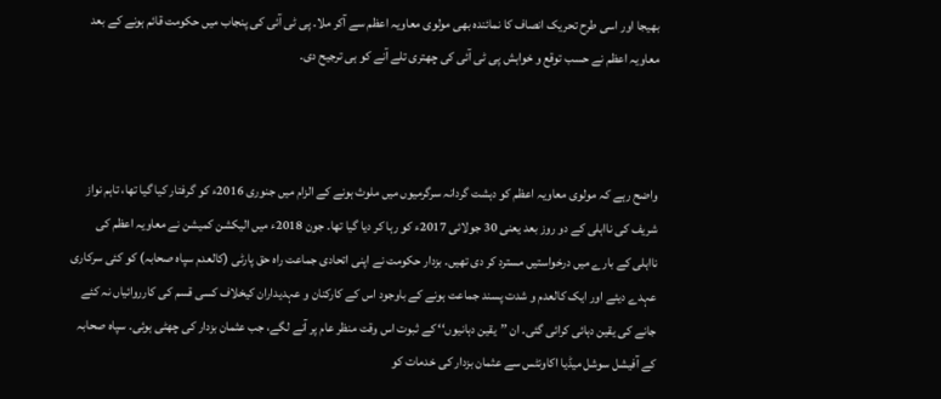بھیجا اور اسی طرح تحریک انصاف کا نمائندہ بھی مولوی معاویہ اعظم سے آکر ملا۔ پی ٹی آئی کی پنجاب میں حکومت قائم ہونے کے بعد معاویہ اعظم نے حسب توقع و خواہش پی ٹی آئی کی چھتری تلے آنے کو ہی ترجیح دی۔



واضح رہے کہ مولوی معاویہ اعظم کو دہشت گردانہ سرگرمیوں میں ملوث ہونے کے الزام میں جنوری 2016ء کو گرفتار کیا گیا تھا، تاہم نواز شریف کی نااہلی کے دو روز بعد یعنی 30 جولائی 2017ء کو رہا کر دیا گیا تھا۔ جون 2018ء میں الیکشن کمیشن نے معاویہ اعظم کی نااہلی کے بارے میں درخواستیں مسترد کر دی تھیں۔ بزدار حکومت نے اپنی اتحادی جماعت راہ حق پارٹی (کالعدم سپاہ صحابہ) کو کئی سرکاری عہدے دیئے اور ایک کالعدم و شدت پسند جماعت ہونے کے باوجود اس کے کارکنان و عہدیداران کیخلاف کسی قسم کی کارروائیاں نہ کئے جانے کی یقین دہائی کرائی گئی۔ ان ’’یقین دہانیوں‘‘ کے ثبوت اس وقت منظر عام پر آنے لگے، جب عثمان بزدار کی چھٹی ہوئی۔ سپاہ صحابہ کے آفیشل سوشل میڈیا اکاونٹس سے عثمان بزدار کی خدمات کو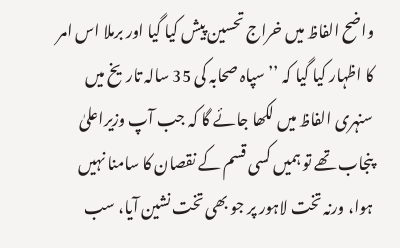واضح الفاظ میں خراج تحسین پیش کیا گیا اور برملا اس امر کا اظہار کیا گیا کہ ’’سپاہ صحابہ کی 35 سالہ تاریخ میں سنہری الفاظ میں لکھا جائے گا کہ جب آپ وزیراعلیٰ پنجاب تھے تو ہمیں کسی قسم کے نقصان کا سامنا نہیں ہوا، ورنہ تخت لاہور پر جو بھی تخت نشین آیا، سب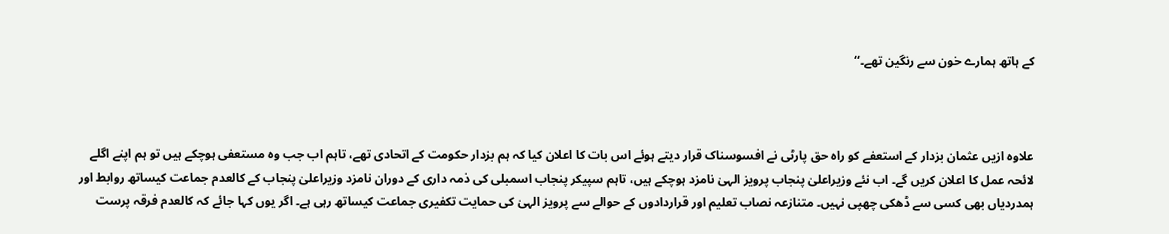کے ہاتھ ہمارے خون سے رنگین تھے۔‘‘



علاوہ ازیں عثمان بزدار کے استعفے کو راہ حق پارٹی نے افسوسناک قرار دیتے ہوئے اس بات کا اعلان کیا کہ ہم بزدار حکومت کے اتحادی تھے، تاہم اب جب وہ مستعفی ہوچکے ہیں تو ہم اپنے اگلے لائحہ عمل کا اعلان کریں گے۔ اب نئے وزیراعلیٰ پنجاب پرویز الہیٰ نامزد ہوچکے ہیں، تاہم سپیکر پنجاب اسمبلی کی ذمہ داری کے دوران نامزد وزیراعلیٰ پنجاب کے کالعدم جماعت کیساتھ روابط اور ہمدردیاں بھی کسی سے ڈھکی چھپی نہیں۔ متنازعہ نصاب تعلیم اور قراردادوں کے حوالے سے پرویز الہیٰ کی حمایت تکفیری جماعت کیساتھ رہی ہے۔ اگر یوں کہا جائے کہ کالعدم فرقہ پرست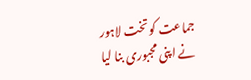جماعت کو تخت لاہور نے اپنی مجبوری بنا لیا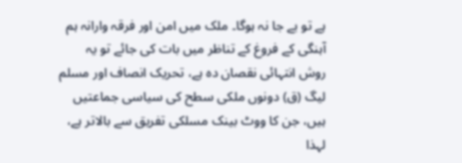ہے تو بے جا نہ ہوگا۔ ملک میں امن اور فرقہ وارانہ ہم آہنگی کے فروغ کے تناظر میں بات کی جائے تو یہ روش انتہائی نقصان دہ ہے، تحریک انصاف اور مسلم لیگ (ق) دونوں ملکی سطح کی سیاسی جماعتیں ہیں، جن کا ووٹ بینک مسلکی تفریق سے بالاتر ہے، لہذا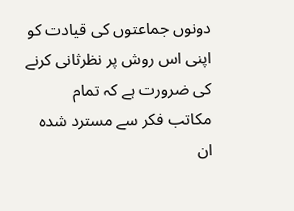دونوں جماعتوں کی قیادت کو اپنی اس روش پر نظرثانی کرنے کی ضرورت ہے کہ تمام مکاتب فکر سے مسترد شدہ ان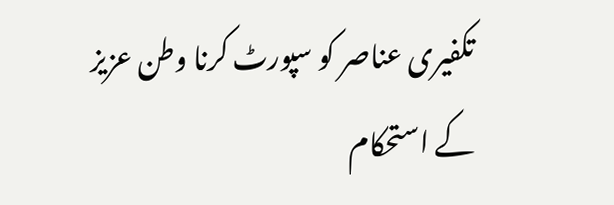تکفیری عناصر کو سپورٹ کرنا وطن عزیز کے استحکام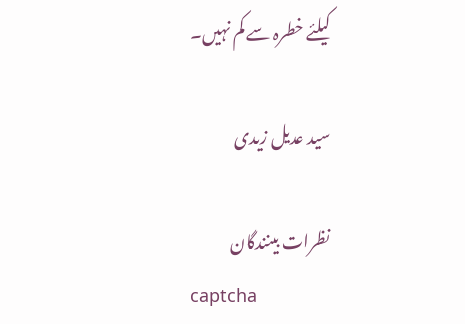کیلئے خطرہ سے کم نہیں۔

سید عدیل زیدی

نظرات بینندگان
captcha